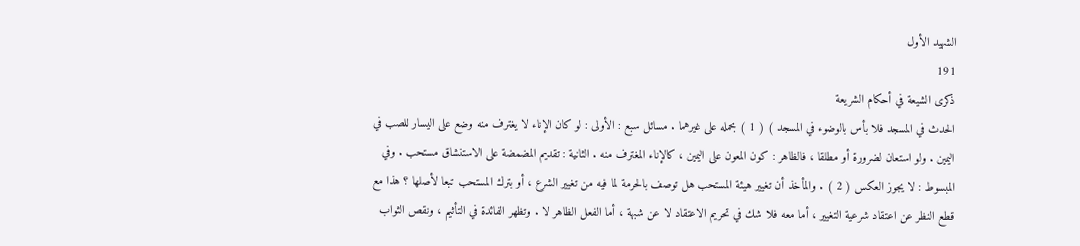الشهيد الأول
191
ذكرى الشيعة في أحكام الشريعة
الحدث في المسجد فلا بأس بالوضوء في المسجد ) ( 1 ) بحمله على غيرهما . مسائل سبع : الأولى : لو كان الإناء لا يغترف منه وضع على اليسار للصب في اليمين . ولو استعان لضرورة أو مطلقا ، فالظاهر : كون المعون على اليمين ، كالإناء المغترف منه . الثانية : تقديم المضمضة على الاستنشاق مستحب . وفي المبسوط : لا يجوز العكس ( 2 ) . والمأخذ أن تغيير هيئة المستحب هل توصف بالحرمة لما فيه من تغيير الشرع ، أو بترك المستحب تبعا لأصلها ؟ هذا مع قطع النظر عن اعتقاد شرعية التغيير ، أما معه فلا شك في تحريم الاعتقاد لا عن شبهة ، أما الفعل الظاهر لا . وتظهر الفائدة في التأثيم ، ونقص الثواب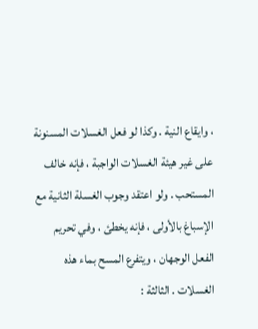، وايقاع النية . وكذا لو فعل الغسلات المسنونة على غير هيئة الغسلات الواجبة ، فإنه خالف المستحب . ولو اعتقد وجوب الغسلة الثانية مع الإسباغ بالأولى ، فإنه يخطئ ، وفي تحريم الفعل الوجهان ، ويتفرع المسح بماء هذه الغسلات . الثالثة :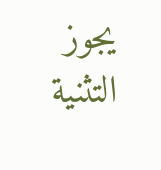يجوز التثنية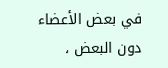في بعض الأعضاء دون البعض ،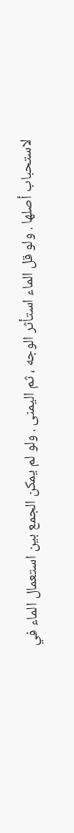لاستحباب أصلها . ولو قل الماء استأثر الوجه ، ثم اليمنى . ولو لم يمكن الجمع بين استعمال الماء في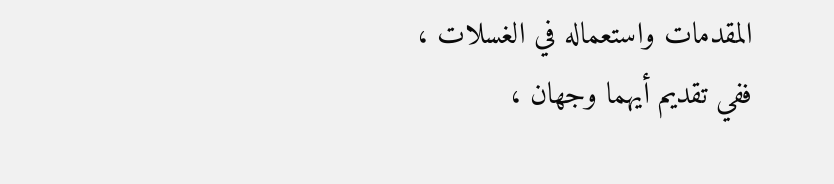المقدمات واستعماله في الغسلات ، ففي تقديم أيهما وجهان ،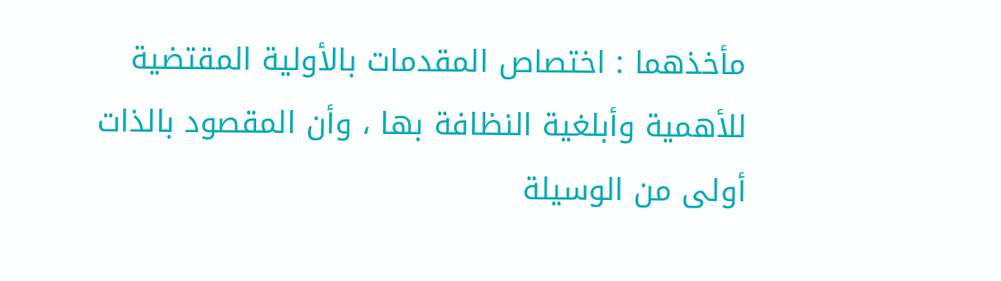مأخذهما : اختصاص المقدمات بالأولية المقتضية للأهمية وأبلغية النظافة بها ، وأن المقصود بالذات أولى من الوسيلة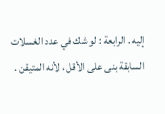إليه . الرابعة : لو شك في عدد الغسلات السابقة بنى على الأقل ، لأنه المتيقن .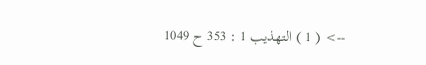--> ( 1 ) التهذيب 1 : 353 ح 1049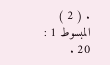. ( 2 ) المبسوط 1 : 20 .